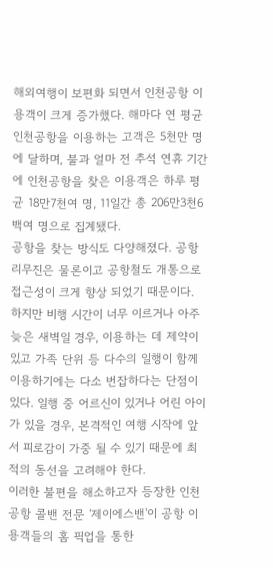해외여행이 보편화 되면서 인천공항 이용객이 크게 증가했다. 해마다 연 평균 인천공항을 이용하는 고객은 5천만 명에 달하며, 불과 얼마 전 추석 연휴 기간에 인천공항을 찾은 이용객은 하루 평균 18만7천여 명, 11일간 총 206만3천6백여 명으로 집계됐다.
공항을 찾는 방식도 다양해졌다. 공항 리무진은 물론이고 공항철도 개통으로 접근성이 크게 향상 되었기 때문이다. 하지만 비행 시간이 너무 이르거나 아주 늦은 새벽일 경우, 이용하는 데 제약이 있고 가족 단위 등 다수의 일행이 함께 이용하기에는 다소 번잡하다는 단점이 있다. 일행 중 어르신이 있거나 어린 아이가 있을 경우, 본격적인 여행 시작에 앞서 피로감이 가중 될 수 있기 때문에 최적의 동선을 고려해야 한다.
이러한 불편을 해소하고자 등장한 인천공항 콜밴 전문 '제이에스밴'이 공항 이용객들의 홈 픽업을 통한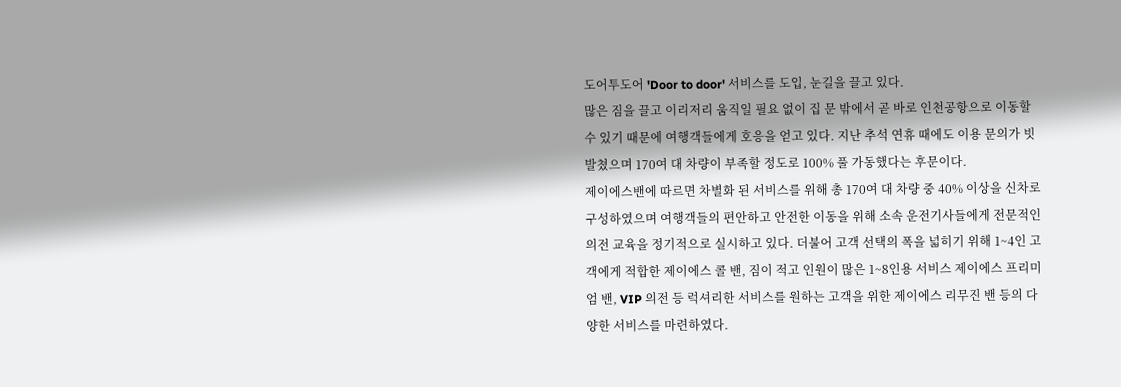도어투도어 'Door to door' 서비스를 도입, 눈길을 끌고 있다.
많은 짐을 끌고 이리저리 움직일 필요 없이 집 문 밖에서 곧 바로 인천공항으로 이동할 수 있기 때문에 여행객들에게 호응을 얻고 있다. 지난 추석 연휴 때에도 이용 문의가 빗발쳤으며 170여 대 차량이 부족할 정도로 100% 풀 가동했다는 후문이다.
제이에스밴에 따르면 차별화 된 서비스를 위해 총 170여 대 차량 중 40% 이상을 신차로 구성하였으며 여행객들의 편안하고 안전한 이동을 위해 소속 운전기사들에게 전문적인 의전 교육을 정기적으로 실시하고 있다. 더불어 고객 선택의 폭을 넓히기 위해 1~4인 고객에게 적합한 제이에스 콜 밴, 짐이 적고 인원이 많은 1~8인용 서비스 제이에스 프리미엄 밴, VIP 의전 등 럭셔리한 서비스를 원하는 고객을 위한 제이에스 리무진 밴 등의 다양한 서비스를 마련하였다.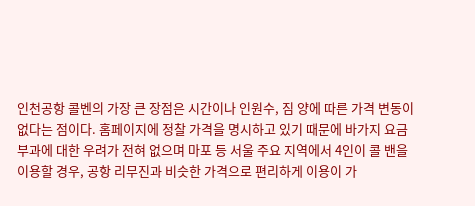인천공항 콜벤의 가장 큰 장점은 시간이나 인원수, 짐 양에 따른 가격 변동이 없다는 점이다. 홈페이지에 정찰 가격을 명시하고 있기 때문에 바가지 요금 부과에 대한 우려가 전혀 없으며 마포 등 서울 주요 지역에서 4인이 콜 밴을 이용할 경우, 공항 리무진과 비슷한 가격으로 편리하게 이용이 가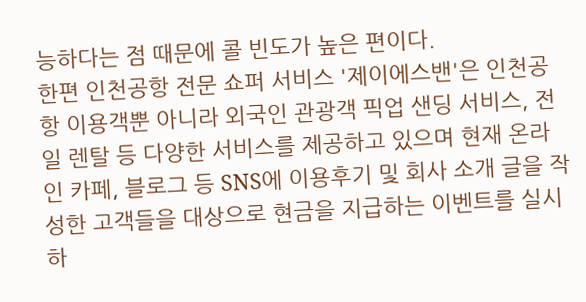능하다는 점 때문에 콜 빈도가 높은 편이다.
한편 인천공항 전문 쇼퍼 서비스 '제이에스밴'은 인천공항 이용객뿐 아니라 외국인 관광객 픽업 샌딩 서비스, 전일 렌탈 등 다양한 서비스를 제공하고 있으며 현재 온라인 카페, 블로그 등 SNS에 이용후기 및 회사 소개 글을 작성한 고객들을 대상으로 현금을 지급하는 이벤트를 실시하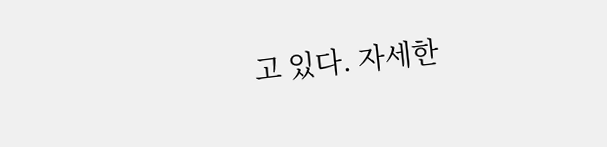고 있다. 자세한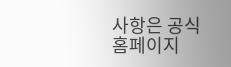사항은 공식 홈페이지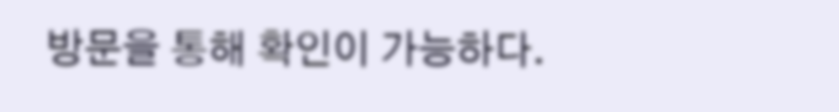방문을 통해 확인이 가능하다.